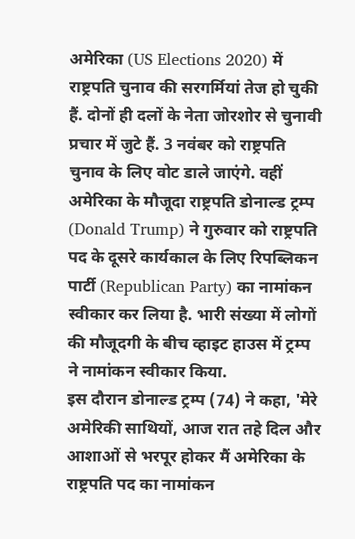अमेरिका (US Elections 2020) में राष्ट्रपति चुनाव की सरगर्मियां तेज हो चुकी हैं. दोनों ही दलों के नेता जोरशोर से चुनावी प्रचार में जुटे हैं. 3 नवंबर को राष्ट्रपति चुनाव के लिए वोट डाले जाएंगे. वहीं अमेरिका के मौजूदा राष्ट्रपति डोनाल्ड ट्रम्प (Donald Trump) ने गुरुवार को राष्ट्रपति पद के दूसरे कार्यकाल के लिए रिपब्लिकन पार्टी (Republican Party) का नामांकन स्वीकार कर लिया है. भारी संख्या में लोगों की मौजूदगी के बीच व्हाइट हाउस में ट्रम्प ने नामांकन स्वीकार किया.
इस दौरान डोनाल्ड ट्रम्प (74) ने कहा, 'मेरे अमेरिकी साथियों, आज रात तहे दिल और आशाओं से भरपूर होकर मैं अमेरिका के राष्ट्रपति पद का नामांकन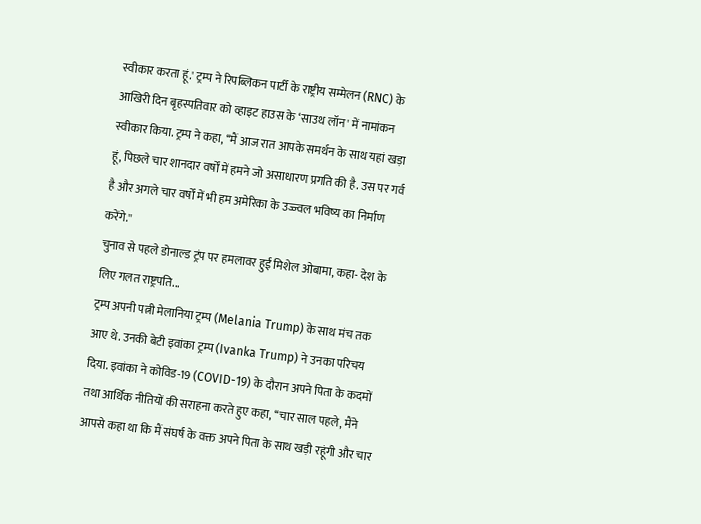स्वीकार करता हूं.' ट्रम्प ने रिपब्लिकन पार्टी के राष्ट्रीय सम्मेलन (RNC) के आखिरी दिन बृहस्पतिवार को व्हाइट हाउस के ‘साउथ लॉन' में नामांकन स्वीकार किया. ट्रम्प ने कहा, ‘‘मैं आज रात आपके समर्थन के साथ यहां खड़ा हूं, पिछले चार शानदार वर्षों में हमने जो असाधारण प्रगति की है. उस पर गर्व है और अगले चार वर्षों में भी हम अमेरिका के उज्ज्वल भविष्य का निर्माण करेंगे.''
चुनाव से पहले डोनाल्ड ट्रंप पर हमलावर हुईं मिशेल ओबामा, कहा- देश के लिए गलत राष्ट्रपति...
ट्रम्प अपनी पत्नी मेलानिया ट्रम्प (Melania Trump) के साथ मंच तक आए थे. उनकी बेटी इवांका ट्रम्प (Ivanka Trump) ने उनका परिचय दिया. इवांका ने कोविड-19 (COVID-19) के दौरान अपने पिता के कदमों तथा आर्थिक नीतियों की सराहना करते हुए कहा, ‘‘चार साल पहले, मैंने आपसे कहा था कि मैं संघर्ष के वक्त अपने पिता के साथ खड़ी रहूंगी और चार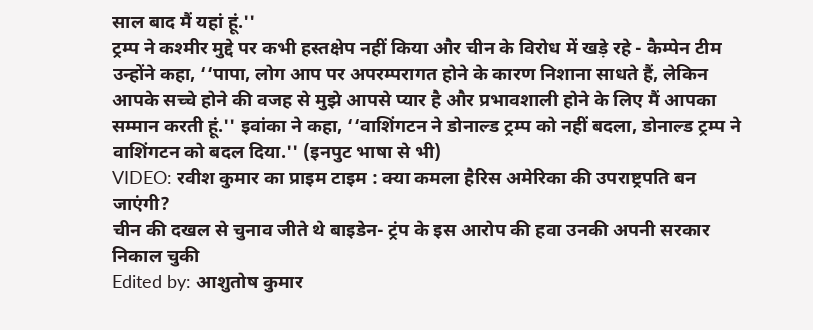साल बाद मैं यहां हूं.''
ट्रम्प ने कश्मीर मुद्दे पर कभी हस्तक्षेप नहीं किया और चीन के विरोध में खड़े रहे - कैम्पेन टीम
उन्होंने कहा, ‘‘पापा, लोग आप पर अपरम्परागत होने के कारण निशाना साधते हैं, लेकिन आपके सच्चे होने की वजह से मुझे आपसे प्यार है और प्रभावशाली होने के लिए मैं आपका सम्मान करती हूं.'' इवांका ने कहा, ‘‘वाशिंगटन ने डोनाल्ड ट्रम्प को नहीं बदला, डोनाल्ड ट्रम्प ने वाशिंगटन को बदल दिया.'' (इनपुट भाषा से भी)
VIDEO: रवीश कुमार का प्राइम टाइम : क्या कमला हैरिस अमेरिका की उपराष्ट्रपति बन जाएंगी?
चीन की दखल से चुनाव जीते थे बाइडेन- ट्रंप के इस आरोप की हवा उनकी अपनी सरकार निकाल चुकी
Edited by: आशुतोष कुमार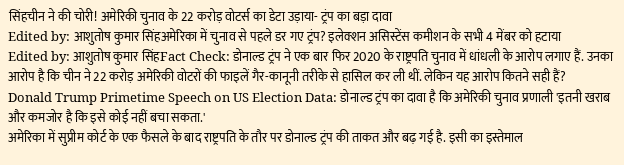सिंहचीन ने की चोरी! अमेरिकी चुनाव के 22 करोड़ वोटर्स का डेटा उड़ाया- ट्रंप का बड़ा दावा
Edited by: आशुतोष कुमार सिंहअमेरिका में चुनाव से पहले डर गए ट्रंप? इलेक्शन असिस्टेंस कमीशन के सभी 4 मेंबर को हटाया
Edited by: आशुतोष कुमार सिंहFact Check: डोनाल्ड ट्रंप ने एक बार फिर 2020 के राष्ट्रपति चुनाव में धांधली के आरोप लगाए हैं. उनका आरोप है कि चीन ने 22 करोड़ अमेरिकी वोटरों की फाइलें गैर-कानूनी तरीके से हासिल कर ली थीं. लेकिन यह आरोप कितने सही हैं?
Donald Trump Primetime Speech on US Election Data: डोनाल्ड ट्रंप का दावा है कि अमेरिकी चुनाव प्रणाली 'इतनी खराब और कमजोर है कि इसे कोई नहीं बचा सकता.'
अमेरिका में सुप्रीम कोर्ट के एक फैसले के बाद राष्ट्रपति के तौर पर डोनाल्ड ट्रंप की ताकत और बढ़ गई है. इसी का इस्तेमाल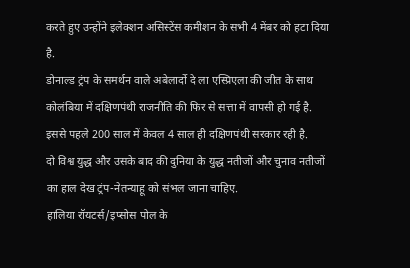करते हुए उन्होंने इलेक्शन असिस्टेंस कमीशन के सभी 4 मेंबर को हटा दिया है.
डोनाल्ड ट्रंप के समर्थन वाले अबेलार्दो दे ला एस्प्रिएला की जीत के साथ कोलंबिया में दक्षिणपंथी राजनीति की फिर से सत्ता में वापसी हो गई है. इससे पहले 200 साल में केवल 4 साल ही दक्षिणपंथी सरकार रही है.
दो विश्व युद्ध और उसके बाद की दुनिया के युद्ध नतीजों और चुनाव नतीजों का हाल देख ट्रंप-नेतन्याहू को संभल जाना चाहिए.
हालिया रॉयटर्स/इप्सोस पोल के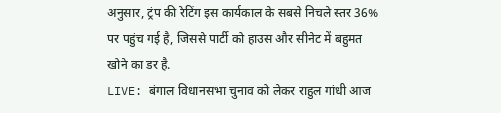अनुसार, ट्रंप की रेटिंग इस कार्यकाल के सबसे निचले स्तर 36% पर पहुंच गई है, जिससे पार्टी को हाउस और सीनेट में बहुमत खोने का डर है.
LIVE: बंगाल विधानसभा चुनाव को लेकर राहुल गांधी आज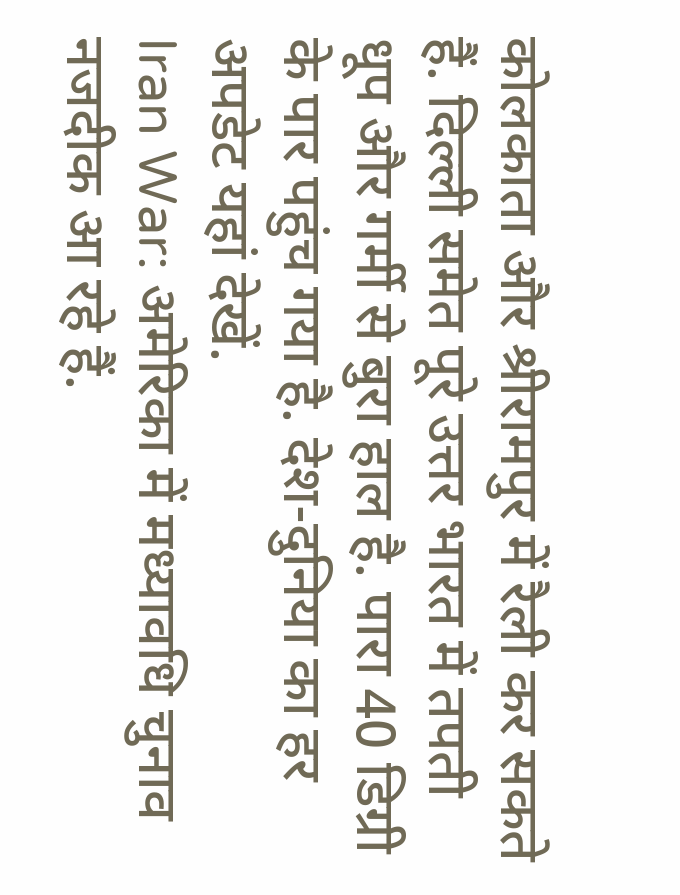कोलकाता और श्रीरामपुर में रैली कर सकते हैं. दिल्ली समेत पूरे उत्तर भारत में तपती धूप और गर्मी से बुरा हाल है. पारा 40 डिग्री के पार पहुंच गया है. देश-दुनिया का हर अपडेट यहां देखें.
Iran War: अमेरिका में मध्यावधि चुनाव नजदीक आ रहे हैं.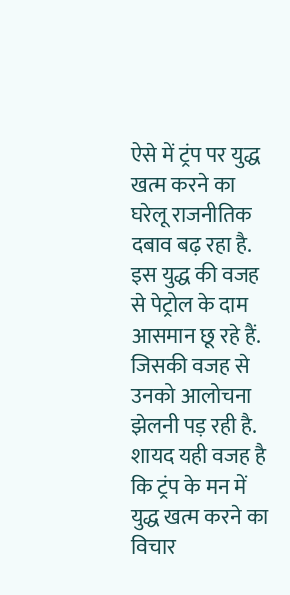ऐसे में ट्रंप पर युद्ध खत्म करने का घरेलू राजनीतिक दबाव बढ़ रहा है. इस युद्ध की वजह से पेट्रोल के दाम आसमान छू रहे हैं. जिसकी वजह से उनको आलोचना झेलनी पड़ रही है. शायद यही वजह है कि ट्रंप के मन में युद्ध खत्म करने का विचार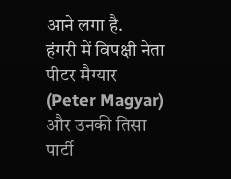आने लगा है.
हंगरी में विपक्षी नेता पीटर मैग्यार (Peter Magyar) और उनकी तिसा पार्टी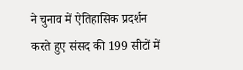ने चुनाव में ऐतिहासिक प्रदर्शन करते हुए संसद की 199 सीटों में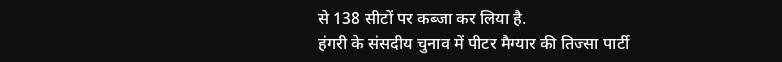से 138 सीटों पर कब्जा कर लिया है.
हंगरी के संसदीय चुनाव में पीटर मैग्यार की तिज्सा पार्टी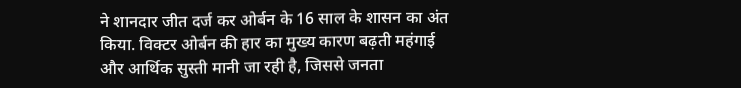ने शानदार जीत दर्ज कर ओर्बन के 16 साल के शासन का अंत किया. विक्टर ओर्बन की हार का मुख्य कारण बढ़ती महंगाई और आर्थिक सुस्ती मानी जा रही है, जिससे जनता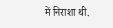में निराशा थी.